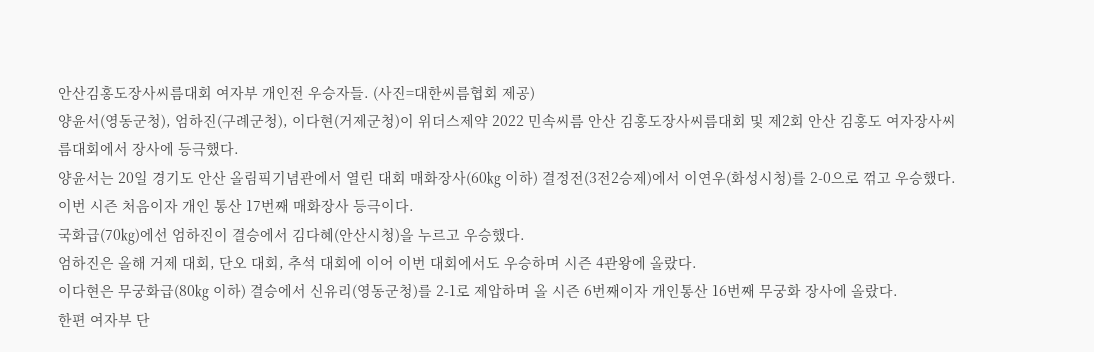안산김홍도장사씨름대회 여자부 개인전 우승자들. (사진=대한씨름협회 제공)
양윤서(영동군청), 엄하진(구례군청), 이다현(거제군청)이 위더스제약 2022 민속씨름 안산 김홍도장사씨름대회 및 제2회 안산 김홍도 여자장사씨름대회에서 장사에 등극했다.
양윤서는 20일 경기도 안산 올림픽기념관에서 열린 대회 매화장사(60㎏ 이하) 결정전(3전2승제)에서 이연우(화성시청)를 2-0으로 꺾고 우승했다.
이번 시즌 처음이자 개인 통산 17번째 매화장사 등극이다.
국화급(70㎏)에선 엄하진이 결승에서 김다혜(안산시청)을 누르고 우승했다.
엄하진은 올해 거제 대회, 단오 대회, 추석 대회에 이어 이번 대회에서도 우승하며 시즌 4관왕에 올랐다.
이다현은 무궁화급(80㎏ 이하) 결승에서 신유리(영동군청)를 2-1로 제압하며 올 시즌 6번째이자 개인통산 16번째 무궁화 장사에 올랐다.
한편 여자부 단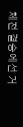체전 결승에선 거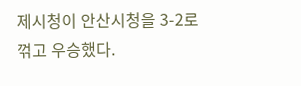제시청이 안산시청을 3-2로 꺾고 우승했다.